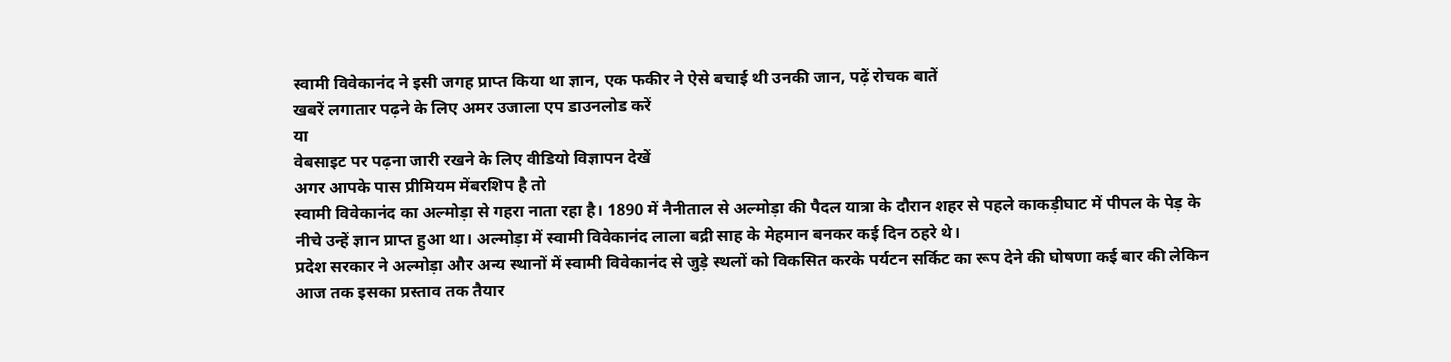स्वामी विवेकानंद ने इसी जगह प्राप्त किया था ज्ञान, एक फकीर ने ऐसे बचाई थी उनकी जान, पढ़ें रोचक बातें
खबरें लगातार पढ़ने के लिए अमर उजाला एप डाउनलोड करें
या
वेबसाइट पर पढ़ना जारी रखने के लिए वीडियो विज्ञापन देखें
अगर आपके पास प्रीमियम मेंबरशिप है तो
स्वामी विवेकानंद का अल्मोड़ा से गहरा नाता रहा है। 1890 में नैनीताल से अल्मोड़ा की पैदल यात्रा के दौरान शहर से पहले काकड़ीघाट में पीपल के पेड़ के नीचे उन्हें ज्ञान प्राप्त हुआ था। अल्मोड़ा में स्वामी विवेकानंद लाला बद्री साह के मेहमान बनकर कई दिन ठहरे थे।
प्रदेश सरकार ने अल्मोड़ा और अन्य स्थानों में स्वामी विवेकानंद से जुड़े स्थलों को विकसित करके पर्यटन सर्किट का रूप देने की घोषणा कई बार की लेकिन आज तक इसका प्रस्ताव तक तैयार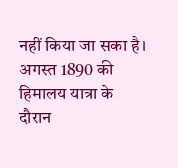नहीं किया जा सका है।
अगस्त 1890 की हिमालय यात्रा के दौरान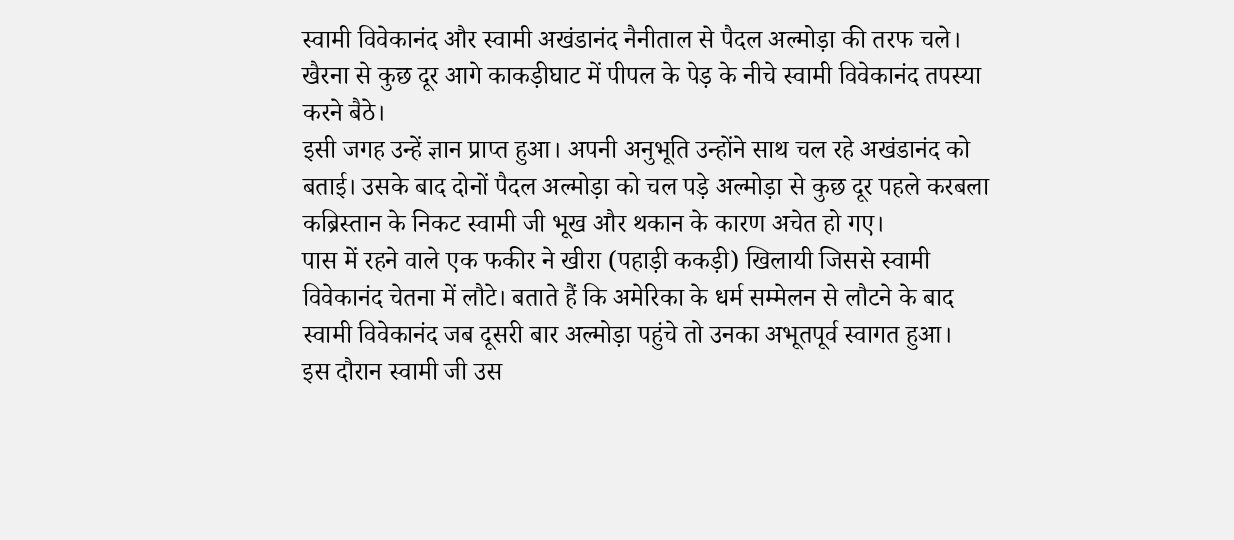स्वामी विवेकानंद और स्वामी अखंडानंद नैनीताल से पैदल अल्मोड़ा की तरफ चले। खैरना से कुछ दूर आगे काकड़ीघाट में पीपल के पेड़ के नीचे स्वामी विवेकानंद तपस्या करने बैठे।
इसी जगह उन्हें ज्ञान प्राप्त हुआ। अपनी अनुभूति उन्होंने साथ चल रहे अखंडानंद को बताई। उसके बाद दोनों पैदल अल्मोड़ा को चल पड़े अल्मोड़ा से कुछ दूर पहले करबला कब्रिस्तान के निकट स्वामी जी भूख और थकान के कारण अचेत हो गए।
पास में रहने वाले एक फकीर ने खीरा (पहाड़ी ककड़ी) खिलायी जिससे स्वामी विवेकानंद चेतना में लौटे। बताते हैं कि अमेरिका के धर्म सम्मेलन से लौटने के बाद स्वामी विवेकानंद जब दूसरी बार अल्मोड़ा पहुंचे तो उनका अभूतपूर्व स्वागत हुआ।
इस दौरान स्वामी जी उस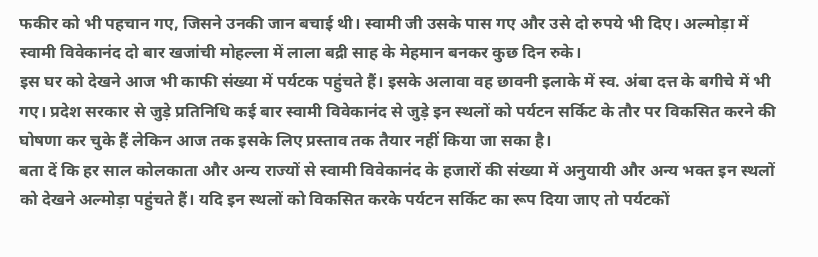फकीर को भी पहचान गए, जिसने उनकी जान बचाई थी। स्वामी जी उसके पास गए और उसे दो रुपये भी दिए। अल्मोड़ा में स्वामी विवेकानंद दो बार खजांची मोहल्ला में लाला बद्री साह के मेहमान बनकर कुछ दिन रुके।
इस घर को देखने आज भी काफी संख्या में पर्यटक पहुंचते हैं। इसके अलावा वह छावनी इलाके में स्व. अंबा दत्त के बगीचे में भी गए। प्रदेश सरकार से जुड़े प्रतिनिधि कई बार स्वामी विवेकानंद से जुड़े इन स्थलों को पर्यटन सर्किट के तौर पर विकसित करने की घोषणा कर चुके हैं लेकिन आज तक इसके लिए प्रस्ताव तक तैयार नहीं किया जा सका है।
बता दें कि हर साल कोलकाता और अन्य राज्यों से स्वामी विवेकानंद के हजारों की संख्या में अनुयायी और अन्य भक्त इन स्थलों को देखने अल्मोड़ा पहुंचते हैं। यदि इन स्थलों को विकसित करके पर्यटन सर्किट का रूप दिया जाए तो पर्यटकों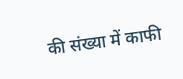की संख्या में काफी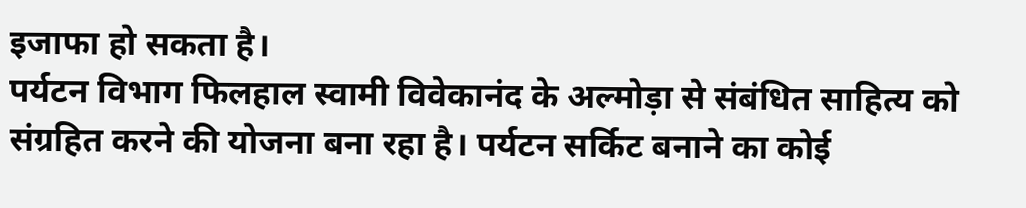इजाफा हो सकता है।
पर्यटन विभाग फिलहाल स्वामी विवेकानंद के अल्मोड़ा से संबंधित साहित्य को संग्रहित करने की योजना बना रहा है। पर्यटन सर्किट बनाने का कोई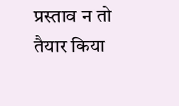प्रस्ताव न तो तैयार किया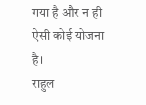गया है और न ही ऐसी कोई योजना है।
राहुल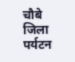चौबे जिला पर्यटन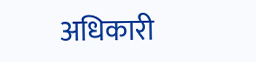अधिकारी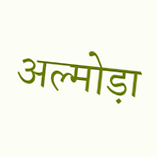अल्मोड़ा